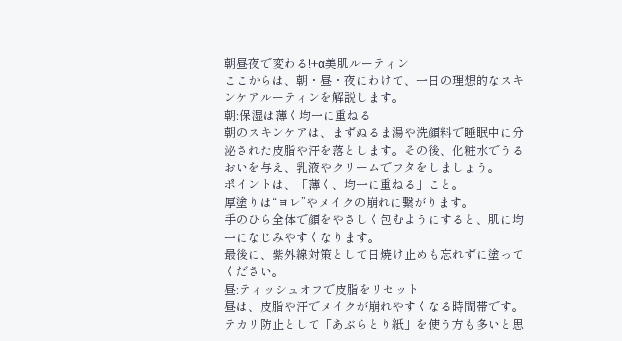朝昼夜で変わる!+α美肌ルーティン
ここからは、朝・昼・夜にわけて、一日の理想的なスキンケアルーティンを解説します。
朝:保湿は薄く均一に重ねる
朝のスキンケアは、まずぬるま湯や洗顔料で睡眠中に分泌された皮脂や汗を落とします。その後、化粧水でうるおいを与え、乳液やクリームでフタをしましょう。
ポイントは、「薄く、均一に重ねる」こと。
厚塗りは“ヨレ”やメイクの崩れに繋がります。
手のひら全体で顔をやさしく包むようにすると、肌に均一になじみやすくなります。
最後に、紫外線対策として日焼け止めも忘れずに塗ってください。
昼:ティッシュオフで皮脂をリセット
昼は、皮脂や汗でメイクが崩れやすくなる時間帯です。テカリ防止として「あぶらとり紙」を使う方も多いと思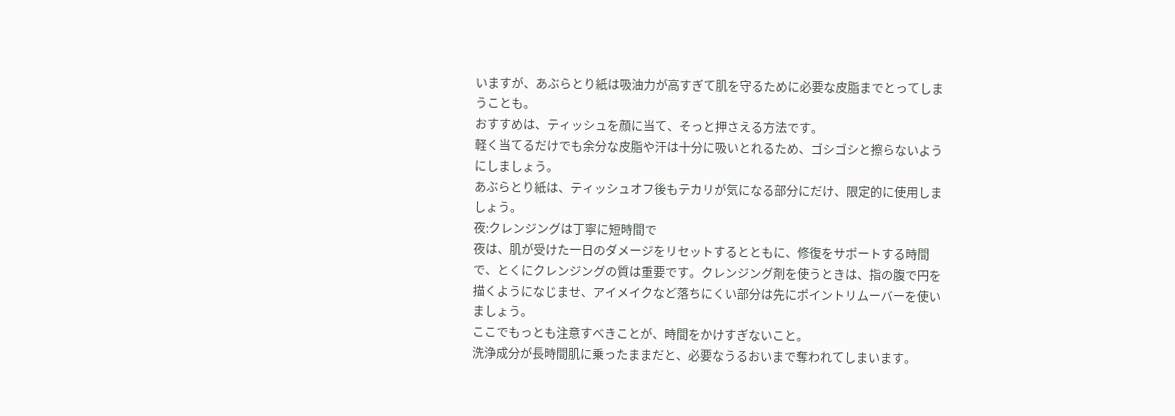いますが、あぶらとり紙は吸油力が高すぎて肌を守るために必要な皮脂までとってしまうことも。
おすすめは、ティッシュを顔に当て、そっと押さえる方法です。
軽く当てるだけでも余分な皮脂や汗は十分に吸いとれるため、ゴシゴシと擦らないようにしましょう。
あぶらとり紙は、ティッシュオフ後もテカリが気になる部分にだけ、限定的に使用しましょう。
夜:クレンジングは丁寧に短時間で
夜は、肌が受けた一日のダメージをリセットするとともに、修復をサポートする時間で、とくにクレンジングの質は重要です。クレンジング剤を使うときは、指の腹で円を描くようになじませ、アイメイクなど落ちにくい部分は先にポイントリムーバーを使いましょう。
ここでもっとも注意すべきことが、時間をかけすぎないこと。
洗浄成分が長時間肌に乗ったままだと、必要なうるおいまで奪われてしまいます。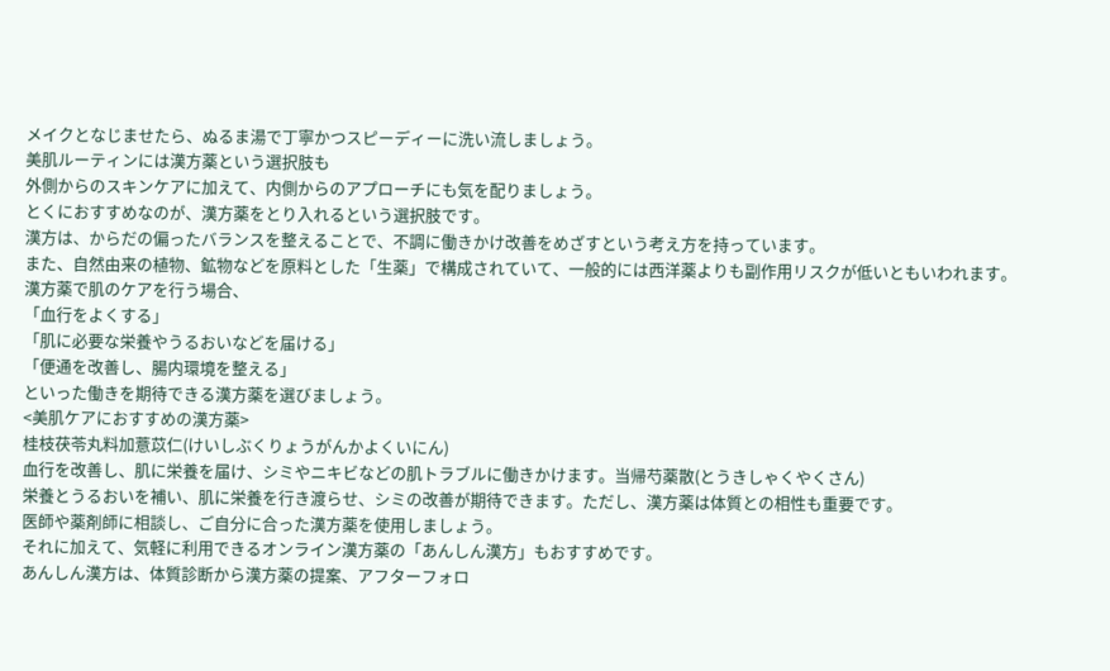メイクとなじませたら、ぬるま湯で丁寧かつスピーディーに洗い流しましょう。
美肌ルーティンには漢方薬という選択肢も
外側からのスキンケアに加えて、内側からのアプローチにも気を配りましょう。
とくにおすすめなのが、漢方薬をとり入れるという選択肢です。
漢方は、からだの偏ったバランスを整えることで、不調に働きかけ改善をめざすという考え方を持っています。
また、自然由来の植物、鉱物などを原料とした「生薬」で構成されていて、一般的には西洋薬よりも副作用リスクが低いともいわれます。
漢方薬で肌のケアを行う場合、
「血行をよくする」
「肌に必要な栄養やうるおいなどを届ける」
「便通を改善し、腸内環境を整える」
といった働きを期待できる漢方薬を選びましょう。
<美肌ケアにおすすめの漢方薬>
桂枝茯苓丸料加薏苡仁(けいしぶくりょうがんかよくいにん)
血行を改善し、肌に栄養を届け、シミやニキビなどの肌トラブルに働きかけます。当帰芍薬散(とうきしゃくやくさん)
栄養とうるおいを補い、肌に栄養を行き渡らせ、シミの改善が期待できます。ただし、漢方薬は体質との相性も重要です。
医師や薬剤師に相談し、ご自分に合った漢方薬を使用しましょう。
それに加えて、気軽に利用できるオンライン漢方薬の「あんしん漢方」もおすすめです。
あんしん漢方は、体質診断から漢方薬の提案、アフターフォロ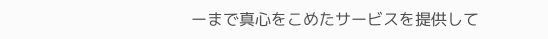ーまで真心をこめたサービスを提供して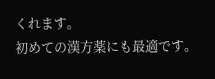くれます。
初めての漢方薬にも最適です。